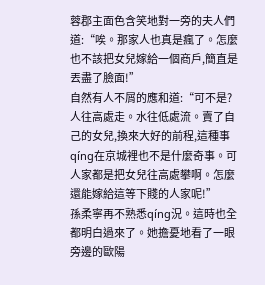蓉郡主面色含笑地對一旁的夫人們道:“唉。那家人也真是瘋了。怎麼也不該把女兒嫁給一個商戶,簡直是丟盡了臉面!”
自然有人不屑的應和道:“可不是?人往高處走。水往低處流。賣了自己的女兒,換來大好的前程,這種事qíng在京城裡也不是什麼奇事。可人家都是把女兒往高處攀啊。怎麼還能嫁給這等下賤的人家呢!”
孫柔寧再不熟悉qíng況。這時也全都明白過來了。她擔憂地看了一眼旁邊的歐陽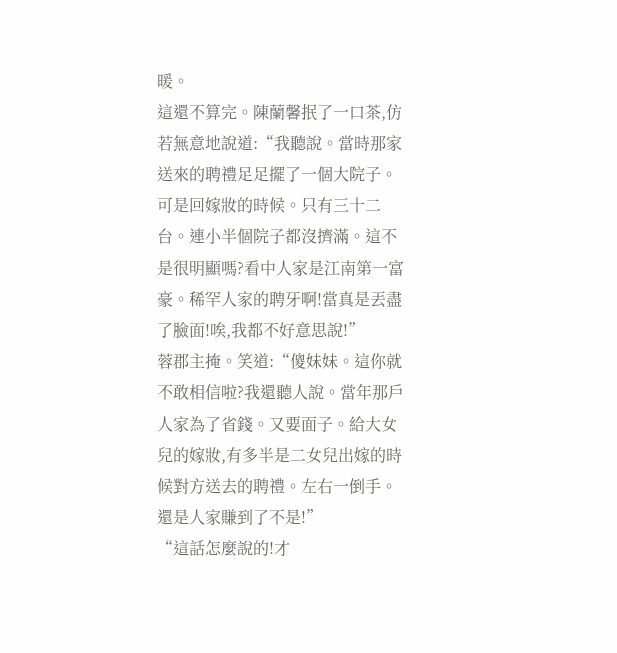暖。
這還不算完。陳蘭馨抿了一口茶,仿若無意地說道:“我聽說。當時那家送來的聘禮足足擺了一個大院子。可是回嫁妝的時候。只有三十二台。連小半個院子都沒擠滿。這不是很明顯嗎?看中人家是江南第一富豪。稀罕人家的聘牙啊!當真是丟盡了臉面!唉,我都不好意思說!”
蓉郡主掩。笑道:“傻妹妹。這你就不敢相信啦?我還聽人說。當年那戶人家為了省錢。又要面子。給大女兒的嫁妝,有多半是二女兒出嫁的時候對方送去的聘禮。左右一倒手。還是人家賺到了不是!”
“這話怎麼說的!才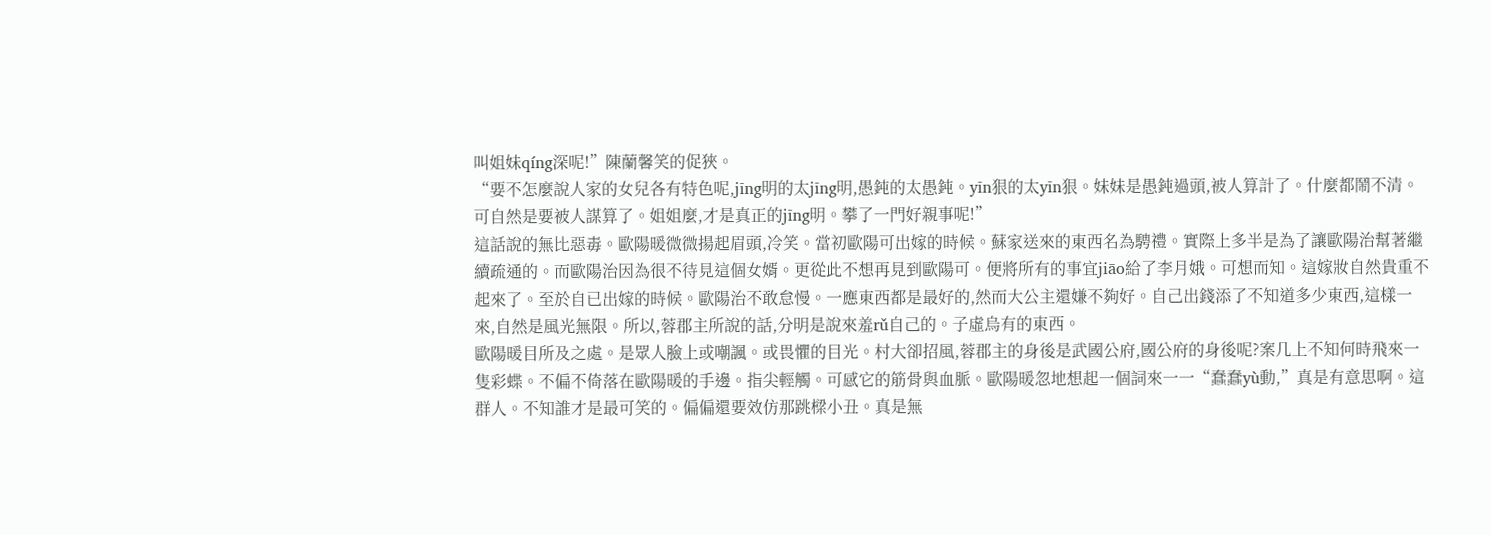叫姐妹qíng深呢!”陳蘭馨笑的促狹。
“要不怎麼說人家的女兒各有特色呢,jīng明的太jīng明,愚鈍的太愚鈍。yīn狠的太yīn狠。妹妹是愚鈍過頭,被人算計了。什麼都鬧不清。可自然是要被人謀算了。姐姐麼,才是真正的jīng明。攀了一門好親事呢!”
這話說的無比惡毒。歐陽暖微微揚起眉頭,冷笑。當初歐陽可出嫁的時候。蘇家送來的東西名為騁禮。實際上多半是為了讓歐陽治幫著繼續疏通的。而歐陽治因為很不待見這個女婿。更從此不想再見到歐陽可。便將所有的事宜jiāo給了李月娥。可想而知。這嫁妝自然貴重不起來了。至於自已出嫁的時候。歐陽治不敢怠慢。一應東西都是最好的,然而大公主還嫌不夠好。自己出錢添了不知道多少東西,這樣一來,自然是風光無限。所以,蓉郡主所說的話,分明是說來羞rǔ自己的。子虛烏有的東西。
歐陽暖目所及之處。是眾人臉上或嘲諷。或畏懼的目光。村大卻招風,蓉郡主的身後是武國公府,國公府的身後呢?案几上不知何時飛來一隻彩蝶。不偏不倚落在歐陽暖的手邊。指尖輕觸。可感它的筋骨與血脈。歐陽暖忽地想起一個詞來一一“蠢蠢yù動,”真是有意思啊。這群人。不知誰才是最可笑的。偏偏還要效仿那跳樑小丑。真是無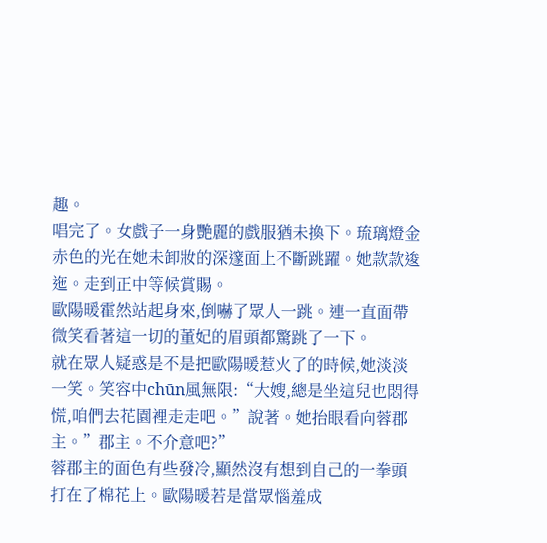趣。
唱完了。女戲子一身艷麗的戲服猶未換下。琉璃燈金赤色的光在她未卸妝的深邃面上不斷跳躍。她款款逡迤。走到正中等候賞賜。
歐陽暖霍然站起身來,倒嚇了眾人一跳。連一直面帶微笑看著這一切的董妃的眉頭都驚跳了一下。
就在眾人疑惑是不是把歐陽暖惹火了的時候,她淡淡一笑。笑容中chūn風無限:“大嫂,總是坐這兒也悶得慌,咱們去花園裡走走吧。”說著。她抬眼看向蓉郡主。”郡主。不介意吧?”
蓉郡主的面色有些發冷,顯然沒有想到自己的一拳頭打在了棉花上。歐陽暖若是當眾惱羞成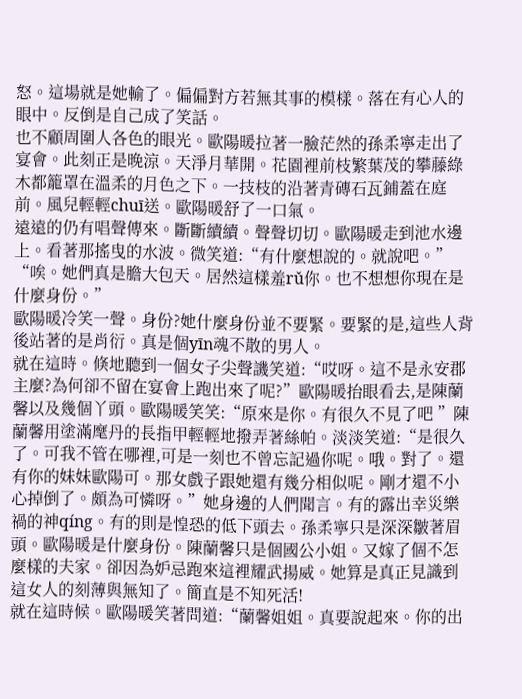怒。這場就是她輸了。偏偏對方若無其事的模樣。落在有心人的眼中。反倒是自己成了笑話。
也不顧周圍人各色的眼光。歐陽暖拉著一臉茫然的孫柔寧走出了宴會。此刻正是晚涼。天淨月華開。花園裡前枝繁葉茂的攀藤綠木都籠罩在溫柔的月色之下。一技枝的沿著青磚石瓦鋪蓋在庭前。風兒輕輕chuī送。歐陽暖舒了一口氣。
遠遠的仍有唱聲傳來。斷斷續續。聲聲切切。歐陽暖走到池水邊上。看著那搖曳的水波。微笑道:“有什麼想說的。就說吧。”
“唉。她們真是膽大包天。居然這樣羞rǔ你。也不想想你現在是什麼身份。”
歐陽暖冷笑一聲。身份?她什麼身份並不要緊。要緊的是,這些人背後站著的是肖衍。真是個yīn魂不散的男人。
就在這時。倏地聽到一個女子尖聲譏笑道:“哎呀。這不是永安郡主麼?為何卻不留在宴會上跑出來了呢?”歐陽暖抬眼看去,是陳蘭馨以及幾個丫頭。歐陽暖笑笑:“原來是你。有很久不見了吧 ”陳蘭馨用塗滿麾丹的長指甲輕輕地撥弄著絲帕。淡淡笑道:“是很久了。可我不管在哪裡,可是一刻也不曾忘記過你呢。哦。對了。還有你的妹妹歐陽可。那女戲子跟她還有幾分相似呢。剛才還不小心掉倒了。頗為可憐呀。”她身邊的人們聞言。有的露出幸災樂禍的神qíng。有的則是惶恐的低下頭去。孫柔寧只是深深皺著眉頭。歐陽暖是什麼身份。陳蘭馨只是個國公小姐。又嫁了個不怎麼樣的夫家。卻因為妒忌跑來這裡耀武揚威。她算是真正見識到這女人的刻薄與無知了。簡直是不知死活!
就在這時候。歐陽暖笑著問道:“蘭馨姐姐。真要說起來。你的出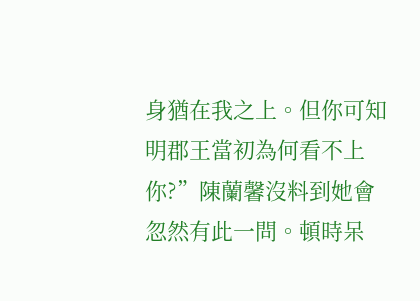身猶在我之上。但你可知明郡王當初為何看不上你?”陳蘭馨沒料到她會忽然有此一問。頓時呆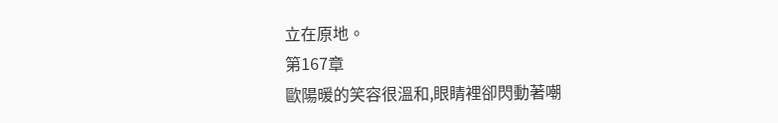立在原地。
第167章
歐陽暖的笑容很溫和,眼睛裡卻閃動著嘲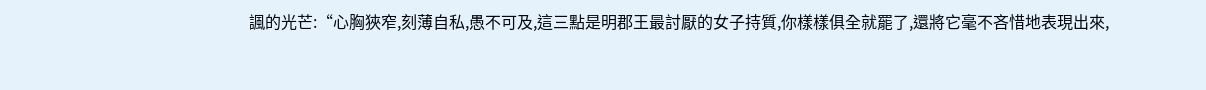諷的光芒:“心胸狹窄,刻薄自私,愚不可及,這三點是明郡王最討厭的女子持質,你樣樣俱全就罷了,還將它毫不吝惜地表現出來,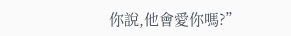你說,他會愛你嗎?”